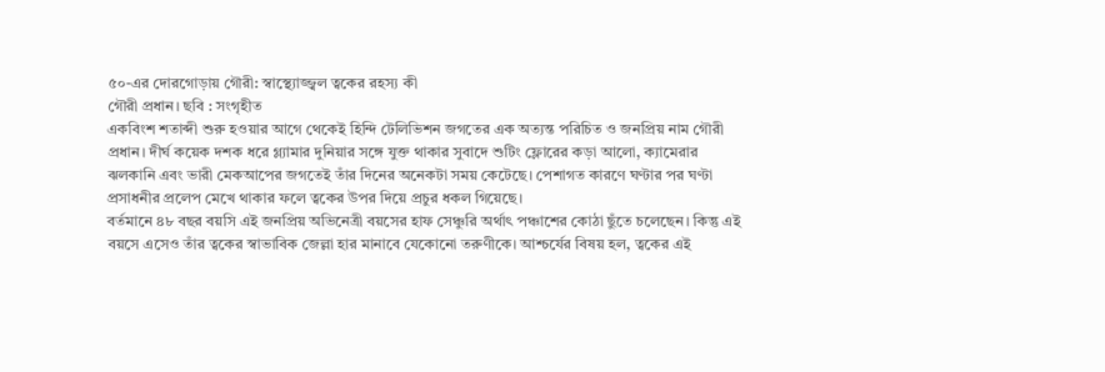৫০-এর দোরগোড়ায় গৌরী: স্বাস্থ্যোজ্জ্বল ত্বকের রহস্য কী
গৌরী প্রধান। ছবি : সংগৃহীত
একবিংশ শতাব্দী শুরু হওয়ার আগে থেকেই হিন্দি টেলিভিশন জগতের এক অত্যন্ত পরিচিত ও জনপ্রিয় নাম গৌরী প্রধান। দীর্ঘ কয়েক দশক ধরে গ্ল্যামার দুনিয়ার সঙ্গে যুক্ত থাকার সুবাদে শুটিং ফ্লোরের কড়া আলো, ক্যামেরার ঝলকানি এবং ভারী মেকআপের জগতেই তাঁর দিনের অনেকটা সময় কেটেছে। পেশাগত কারণে ঘণ্টার পর ঘণ্টা প্রসাধনীর প্রলেপ মেখে থাকার ফলে ত্বকের উপর দিয়ে প্রচুর ধকল গিয়েছে।
বর্তমানে ৪৮ বছর বয়সি এই জনপ্রিয় অভিনেত্রী বয়সের হাফ সেঞ্চুরি অর্থাৎ পঞ্চাশের কোঠা ছুঁতে চলেছেন। কিন্তু এই বয়সে এসেও তাঁর ত্বকের স্বাভাবিক জেল্লা হার মানাবে যেকোনো তরুণীকে। আশ্চর্যের বিষয় হল, ত্বকের এই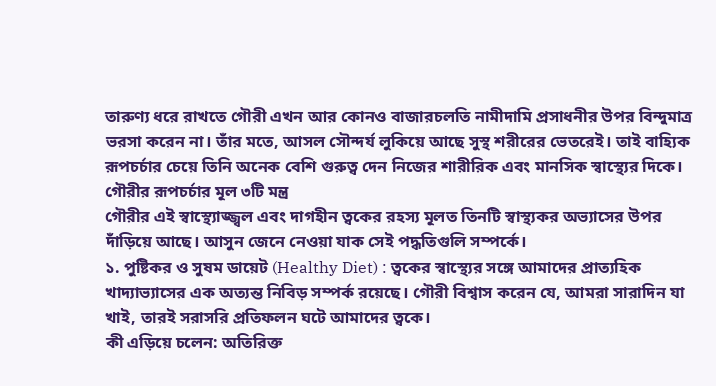তারুণ্য ধরে রাখতে গৌরী এখন আর কোনও বাজারচলতি নামীদামি প্রসাধনীর উপর বিন্দুমাত্র ভরসা করেন না। তাঁর মতে, আসল সৌন্দর্য লুকিয়ে আছে সুস্থ শরীরের ভেতরেই। তাই বাহ্যিক রূপচর্চার চেয়ে তিনি অনেক বেশি গুরুত্ব দেন নিজের শারীরিক এবং মানসিক স্বাস্থ্যের দিকে।
গৌরীর রূপচর্চার মূল ৩টি মন্ত্র
গৌরীর এই স্বাস্থ্যোজ্জ্বল এবং দাগহীন ত্বকের রহস্য মূলত তিনটি স্বাস্থ্যকর অভ্যাসের উপর দাঁড়িয়ে আছে। আসুন জেনে নেওয়া যাক সেই পদ্ধতিগুলি সম্পর্কে।
১. পুষ্টিকর ও সুষম ডায়েট (Healthy Diet) : ত্বকের স্বাস্থ্যের সঙ্গে আমাদের প্রাত্যহিক খাদ্যাভ্যাসের এক অত্যন্ত নিবিড় সম্পর্ক রয়েছে। গৌরী বিশ্বাস করেন যে, আমরা সারাদিন যা খাই, তারই সরাসরি প্রতিফলন ঘটে আমাদের ত্বকে।
কী এড়িয়ে চলেন: অতিরিক্ত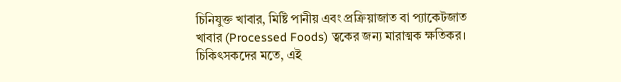চিনিযুক্ত খাবার, মিষ্টি পানীয় এবং প্রক্রিয়াজাত বা প্যাকেটজাত খাবার (Processed Foods) ত্বকের জন্য মারাত্মক ক্ষতিকর। চিকিৎসকদের মতে, এই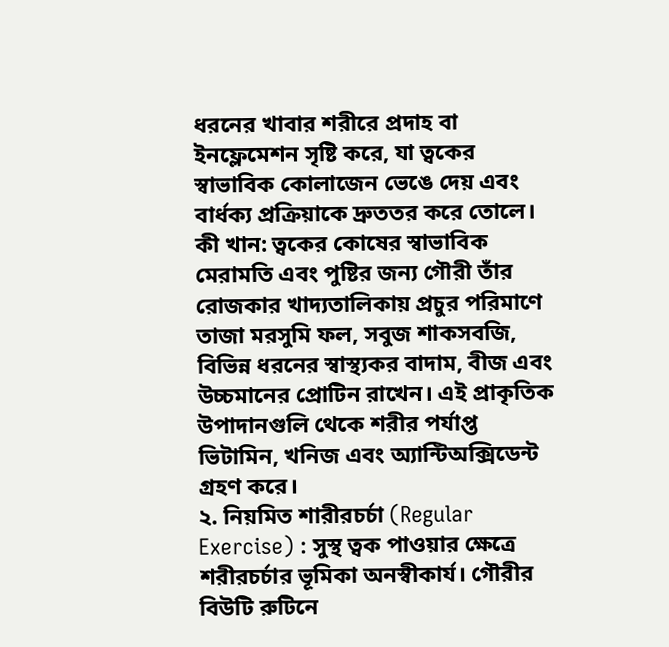ধরনের খাবার শরীরে প্রদাহ বা ইনফ্লেমেশন সৃষ্টি করে, যা ত্বকের স্বাভাবিক কোলাজেন ভেঙে দেয় এবং বার্ধক্য প্রক্রিয়াকে দ্রুততর করে তোলে।
কী খান: ত্বকের কোষের স্বাভাবিক মেরামতি এবং পুষ্টির জন্য গৌরী তাঁর রোজকার খাদ্যতালিকায় প্রচুর পরিমাণে তাজা মরসুমি ফল, সবুজ শাকসবজি, বিভিন্ন ধরনের স্বাস্থ্যকর বাদাম, বীজ এবং উচ্চমানের প্রোটিন রাখেন। এই প্রাকৃতিক উপাদানগুলি থেকে শরীর পর্যাপ্ত ভিটামিন, খনিজ এবং অ্যান্টিঅক্সিডেন্ট গ্রহণ করে।
২. নিয়মিত শারীরচর্চা (Regular Exercise) : সুস্থ ত্বক পাওয়ার ক্ষেত্রে শরীরচর্চার ভূমিকা অনস্বীকার্য। গৌরীর বিউটি রুটিনে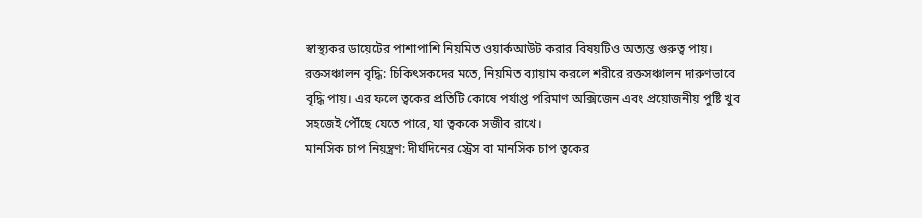স্বাস্থ্যকর ডায়েটের পাশাপাশি নিয়মিত ওয়ার্কআউট করার বিষয়টিও অত্যন্ত গুরুত্ব পায়।
রক্তসঞ্চালন বৃদ্ধি: চিকিৎসকদের মতে, নিয়মিত ব্যায়াম করলে শরীরে রক্তসঞ্চালন দারুণভাবে বৃদ্ধি পায়। এর ফলে ত্বকের প্রতিটি কোষে পর্যাপ্ত পরিমাণ অক্সিজেন এবং প্রয়োজনীয় পুষ্টি খুব সহজেই পৌঁছে যেতে পারে, যা ত্বককে সজীব রাখে।
মানসিক চাপ নিয়ন্ত্রণ: দীর্ঘদিনের স্ট্রেস বা মানসিক চাপ ত্বকের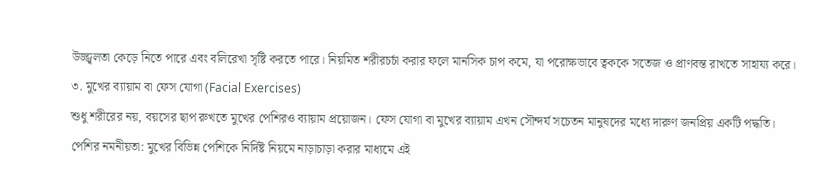উজ্জ্বলতা কেড়ে নিতে পারে এবং বলিরেখা সৃষ্টি করতে পারে। নিয়মিত শরীরচর্চা করার ফলে মানসিক চাপ কমে, যা পরোক্ষভাবে ত্বককে সতেজ ও প্রাণবন্ত রাখতে সাহায্য করে।
৩. মুখের ব্যায়াম বা ফেস যোগা (Facial Exercises)
শুধু শরীরের নয়, বয়সের ছাপ রুখতে মুখের পেশিরও ব্যায়াম প্রয়োজন। ফেস যোগা বা মুখের ব্যায়াম এখন সৌন্দর্য সচেতন মানুষদের মধ্যে দারুণ জনপ্রিয় একটি পদ্ধতি।
পেশির নমনীয়তা: মুখের বিভিন্ন পেশিকে নির্দিষ্ট নিয়মে নাড়াচাড়া করার মাধ্যমে এই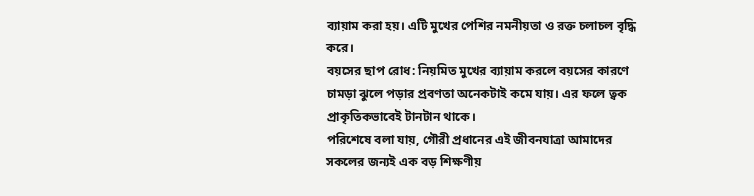ব্যায়াম করা হয়। এটি মুখের পেশির নমনীয়তা ও রক্ত চলাচল বৃদ্ধি করে।
বয়সের ছাপ রোধ: নিয়মিত মুখের ব্যায়াম করলে বয়সের কারণে চামড়া ঝুলে পড়ার প্রবণতা অনেকটাই কমে যায়। এর ফলে ত্বক প্রাকৃতিকভাবেই টানটান থাকে।
পরিশেষে বলা যায়, গৌরী প্রধানের এই জীবনযাত্রা আমাদের সকলের জন্যই এক বড় শিক্ষণীয়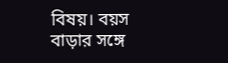বিষয়। বয়স বাড়ার সঙ্গে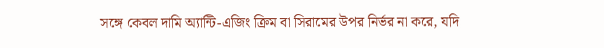সঙ্গে কেবল দামি অ্যান্টি-এজিং ক্রিম বা সিরামের উপর নির্ভর না করে, যদি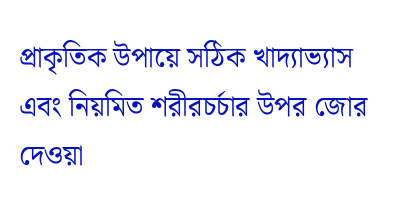প্রাকৃতিক উপায়ে সঠিক খাদ্যাভ্যাস এবং নিয়মিত শরীরচর্চার উপর জোর দেওয়া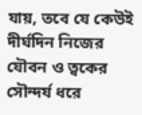যায়, তবে যে কেউই দীর্ঘদিন নিজের যৌবন ও ত্বকের সৌন্দর্য ধরে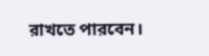রাখতে পারবেন।